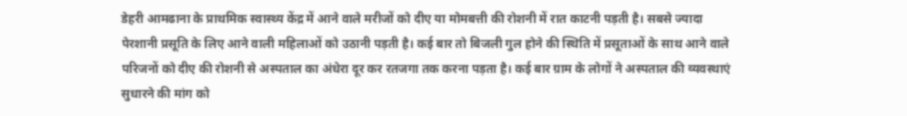डेहरी आमढाना के प्राथमिक स्वास्थ्य केंद्र में आने वाले मरीजों को दीए या मोमबत्ती की रोशनी में रात काटनी पड़ती है। सबसे ज्यादा पेरशानी प्रसूति के लिए आने वाली महिलाओं को उठानी पड़ती है। कई बार तो बिजली गुल होने की स्थिति में प्रसूताओं के साथ आने वाले परिजनों को दीए की रोशनी से अस्पताल का अंधेरा दूर कर रतजगा तक करना पड़ता है। कई बार ग्राम के लोगों ने अस्पताल की व्यवस्थाएं सुधारने की मांग को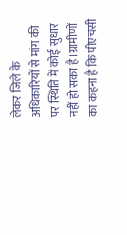लेकर जिले के अधिकारियों से मांग की पर स्थिति में कोई सुधार नहीं हो सका है।ग्रामीणों का कहना है कि पीएचसी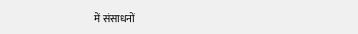में संसाधनों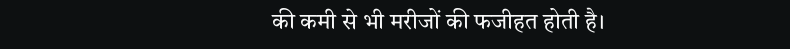की कमी से भी मरीजों की फजीहत होती है।